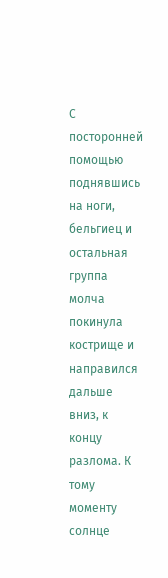С посторонней помощью поднявшись на ноги, бельгиец и остальная группа молча покинула кострище и направился дальше вниз, к концу разлома. К тому моменту солнце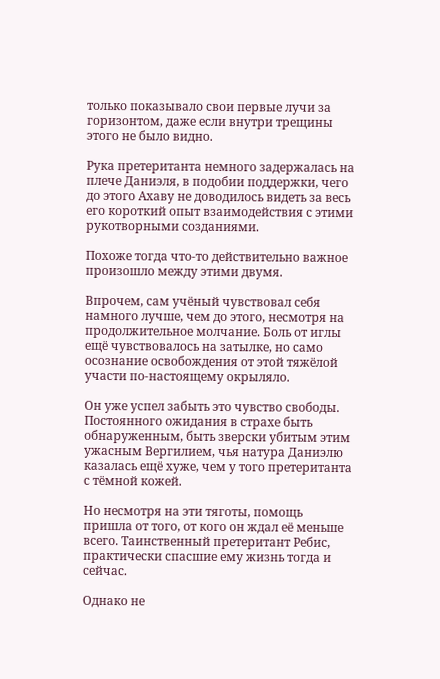только показывало свои первые лучи за горизонтом, даже если внутри трещины этого не было видно.

Рука претеританта немного задержалась на плече Даниэля, в подобии поддержки, чего до этого Ахаву не доводилось видеть за весь его короткий опыт взаимодействия с этими рукотворными созданиями.

Похоже тогда что-то действительно важное произошло между этими двумя.

Впрочем, сам учёный чувствовал себя намного лучше, чем до этого, несмотря на продолжительное молчание. Боль от иглы ещё чувствовалось на затылке, но само осознание освобождения от этой тяжёлой участи по-настоящему окрыляло.

Он уже успел забыть это чувство свободы. Постоянного ожидания в страхе быть обнаруженным, быть зверски убитым этим ужасным Вергилием, чья натура Даниэлю казалась ещё хуже, чем у того претеританта с тёмной кожей.

Но несмотря на эти тяготы, помощь пришла от того, от кого он ждал её меньше всего. Таинственный претеритант Ребис, практически спасшие ему жизнь тогда и сейчас.

Однако не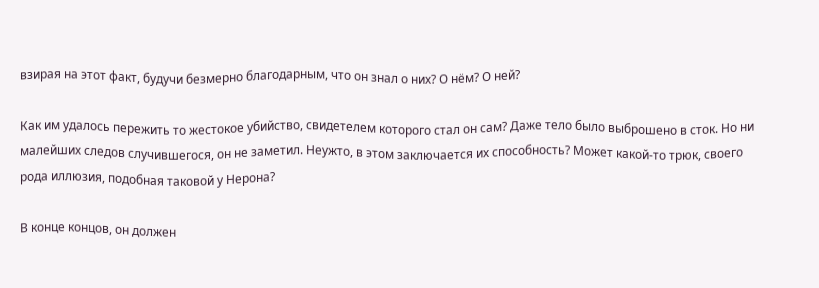взирая на этот факт, будучи безмерно благодарным, что он знал о них? О нём? О ней?

Как им удалось пережить то жестокое убийство, свидетелем которого стал он сам? Даже тело было выброшено в сток. Но ни малейших следов случившегося, он не заметил. Неужто, в этом заключается их способность? Может какой-то трюк, своего рода иллюзия, подобная таковой у Нерона?

В конце концов, он должен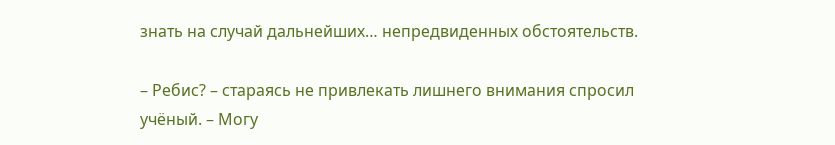знать на случай дальнейших… непредвиденных обстоятельств.

– Ребис? – стараясь не привлекать лишнего внимания спросил учёный. – Могу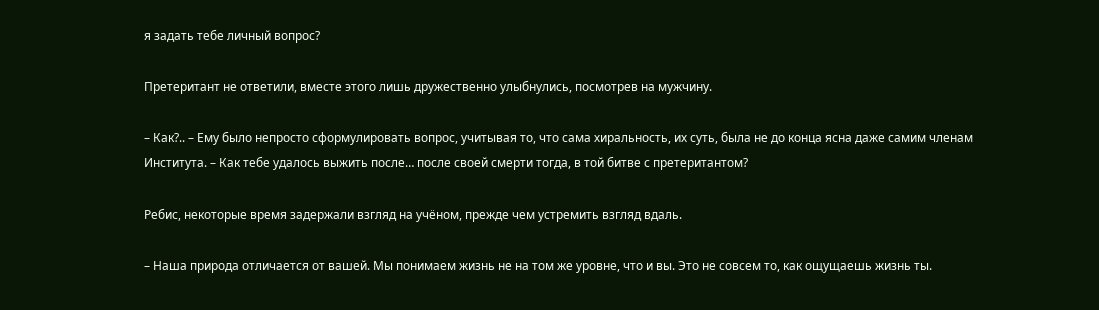я задать тебе личный вопрос?

Претеритант не ответили, вместе этого лишь дружественно улыбнулись, посмотрев на мужчину.

– Как?.. – Ему было непросто сформулировать вопрос, учитывая то, что сама хиральность, их суть, была не до конца ясна даже самим членам Института. – Как тебе удалось выжить после… после своей смерти тогда, в той битве с претеритантом?

Ребис, некоторые время задержали взгляд на учёном, прежде чем устремить взгляд вдаль.

– Наша природа отличается от вашей. Мы понимаем жизнь не на том же уровне, что и вы. Это не совсем то, как ощущаешь жизнь ты.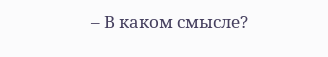– В каком смысле?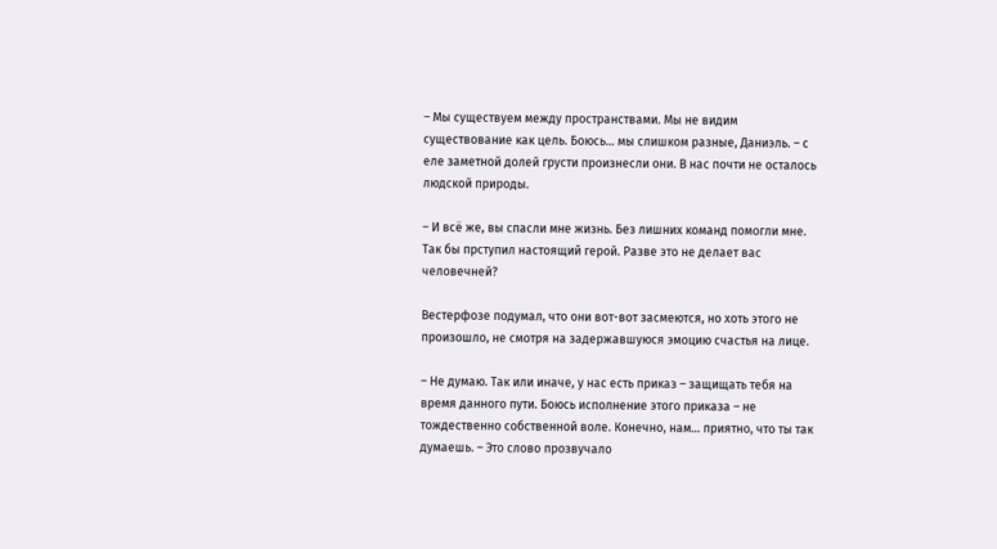– Мы существуем между пространствами. Мы не видим существование как цель. Боюсь… мы слишком разные, Даниэль. – с еле заметной долей грусти произнесли они. В нас почти не осталось людской природы.

– И всё же, вы спасли мне жизнь. Без лишних команд помогли мне. Так бы прступил настоящий герой. Разве это не делает вас человечней?

Вестерфозе подумал, что они вот-вот засмеются, но хоть этого не произошло, не смотря на задержавшуюся эмоцию счастья на лице.

– Не думаю. Так или иначе, у нас есть приказ – защищать тебя на время данного пути. Боюсь исполнение этого приказа – не тождественно собственной воле. Конечно, нам… приятно, что ты так думаешь. – Это слово прозвучало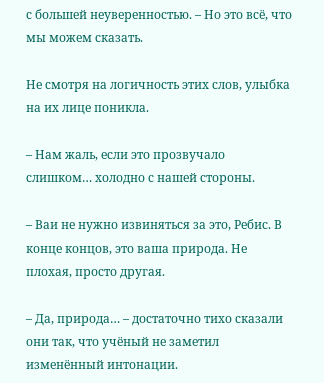с большей неуверенностью. – Но это всё, что мы можем сказать.

Не смотря на логичность этих слов, улыбка на их лице поникла.

– Нам жаль, если это прозвучало слишком… холодно с нашей стороны.

– Ваи не нужно извиняться за это, Ребис. В конце концов, это ваша природа. Не плохая, просто другая.

– Да, природа… – достаточно тихо сказали они так, что учёный не заметил изменённый интонации.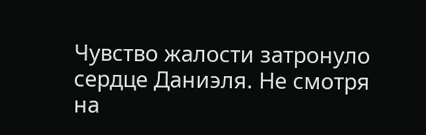Чувство жалости затронуло сердце Даниэля. Не смотря на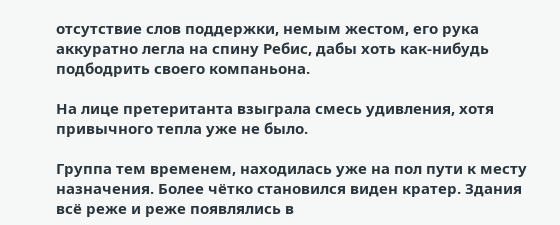отсутствие слов поддержки, немым жестом, его рука аккуратно легла на спину Ребис, дабы хоть как-нибудь подбодрить своего компаньона.

На лице претеританта взыграла смесь удивления, хотя привычного тепла уже не было.

Группа тем временем, находилась уже на пол пути к месту назначения. Более чётко становился виден кратер. Здания всё реже и реже появлялись в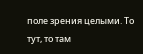поле зрения целыми. То тут, то там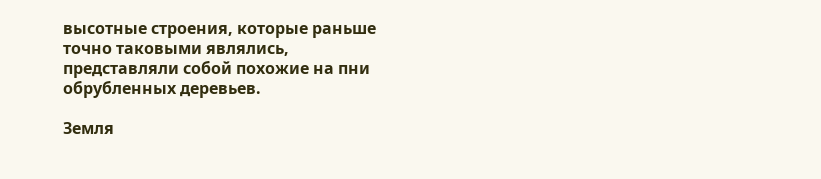высотные строения, которые раньше точно таковыми являлись, представляли собой похожие на пни обрубленных деревьев.

Земля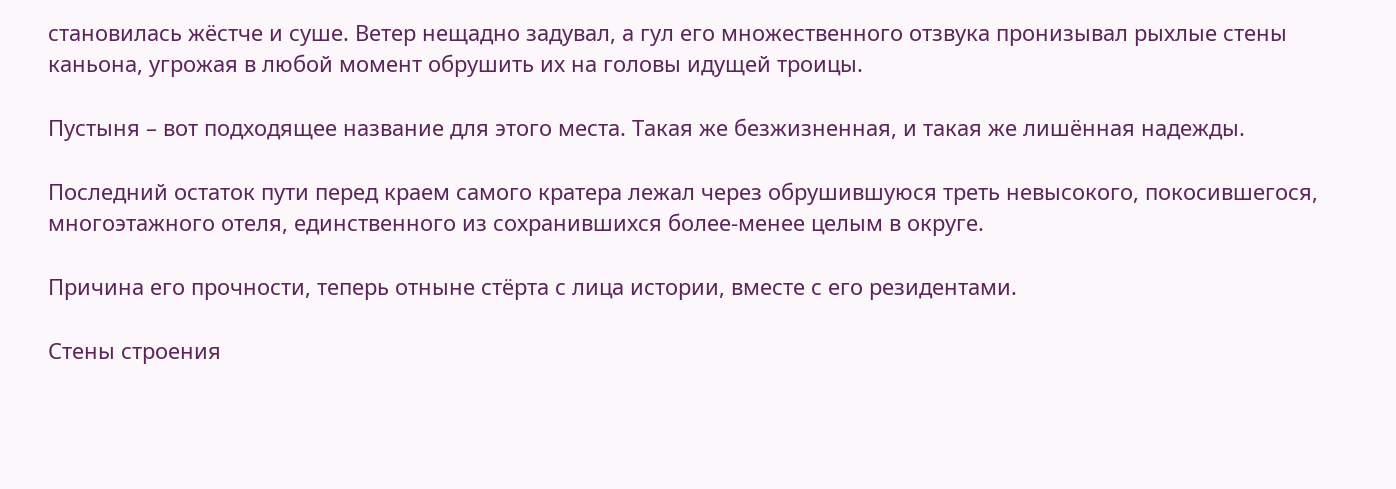становилась жёстче и суше. Ветер нещадно задувал, а гул его множественного отзвука пронизывал рыхлые стены каньона, угрожая в любой момент обрушить их на головы идущей троицы.

Пустыня – вот подходящее название для этого места. Такая же безжизненная, и такая же лишённая надежды.

Последний остаток пути перед краем самого кратера лежал через обрушившуюся треть невысокого, покосившегося, многоэтажного отеля, единственного из сохранившихся более-менее целым в округе.

Причина его прочности, теперь отныне стёрта с лица истории, вместе с его резидентами.

Стены строения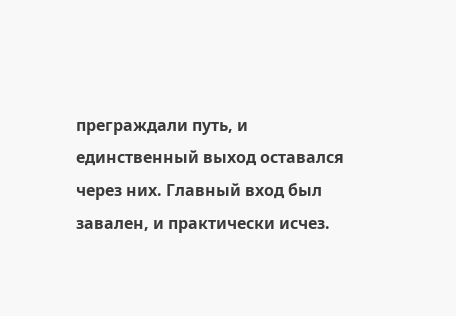преграждали путь, и единственный выход оставался через них. Главный вход был завален, и практически исчез.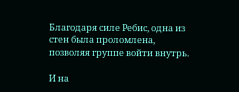Благодаря силе Ребис, одна из стен была проломлена, позволяя группе войти внутрь.

И на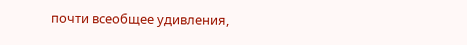почти всеобщее удивления,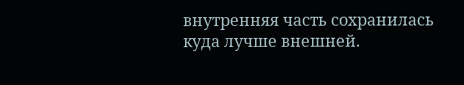внутренняя часть сохранилась куда лучше внешней.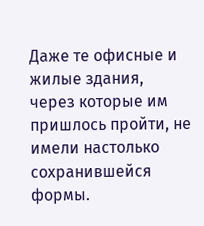Даже те офисные и жилые здания, через которые им пришлось пройти, не имели настолько сохранившейся формы.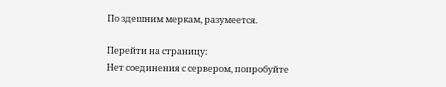По здешним меркам, разумеется.

Перейти на страницу:
Нет соединения с сервером, попробуйте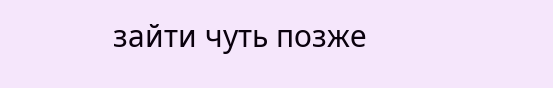зайти чуть позже